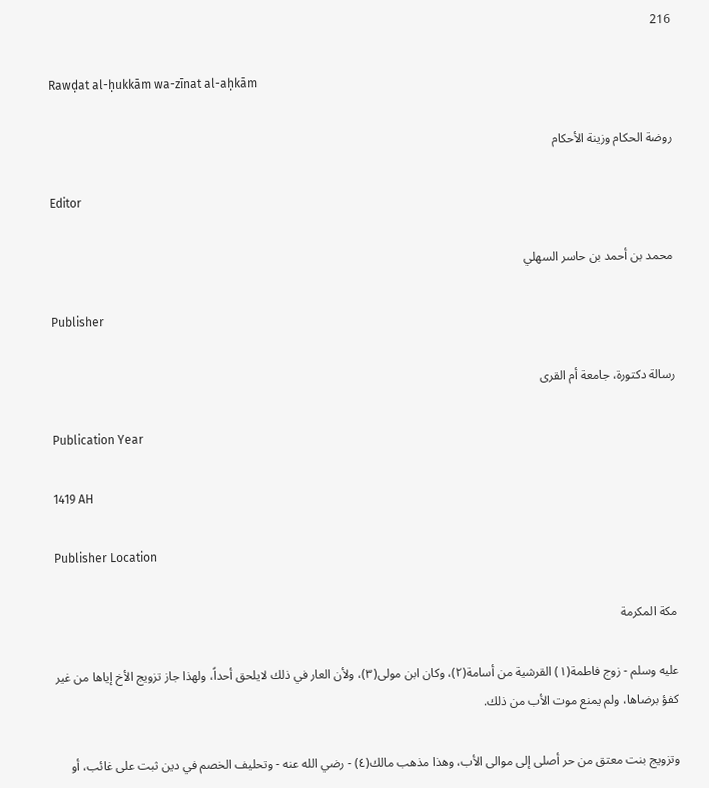216

Rawḍat al-ḥukkām wa-zīnat al-aḥkām

روضة الحكام وزينة الأحكام

Editor

محمد بن أحمد بن حاسر السهلي

Publisher

رسالة دكتورة، جامعة أم القرى

Publication Year

1419 AH

Publisher Location

مكة المكرمة

عليه وسلم - زوج فاطمة(١) القرشية من أسامة(٢)، وكان ابن مولى(٣)، ولأن العار في ذلك لايلحق أحداً، ولهذا جاز تزويج الأخ إياها من غير كفؤ برضاها، ولم يمنع موت الأب من ذلك.

وتزويج بنت معتق من حر أصلى إلى موالى الأب، وهذا مذهب مالك(٤) - رضي الله عنه - وتحليف الخصم في دين ثبت على غائب، أو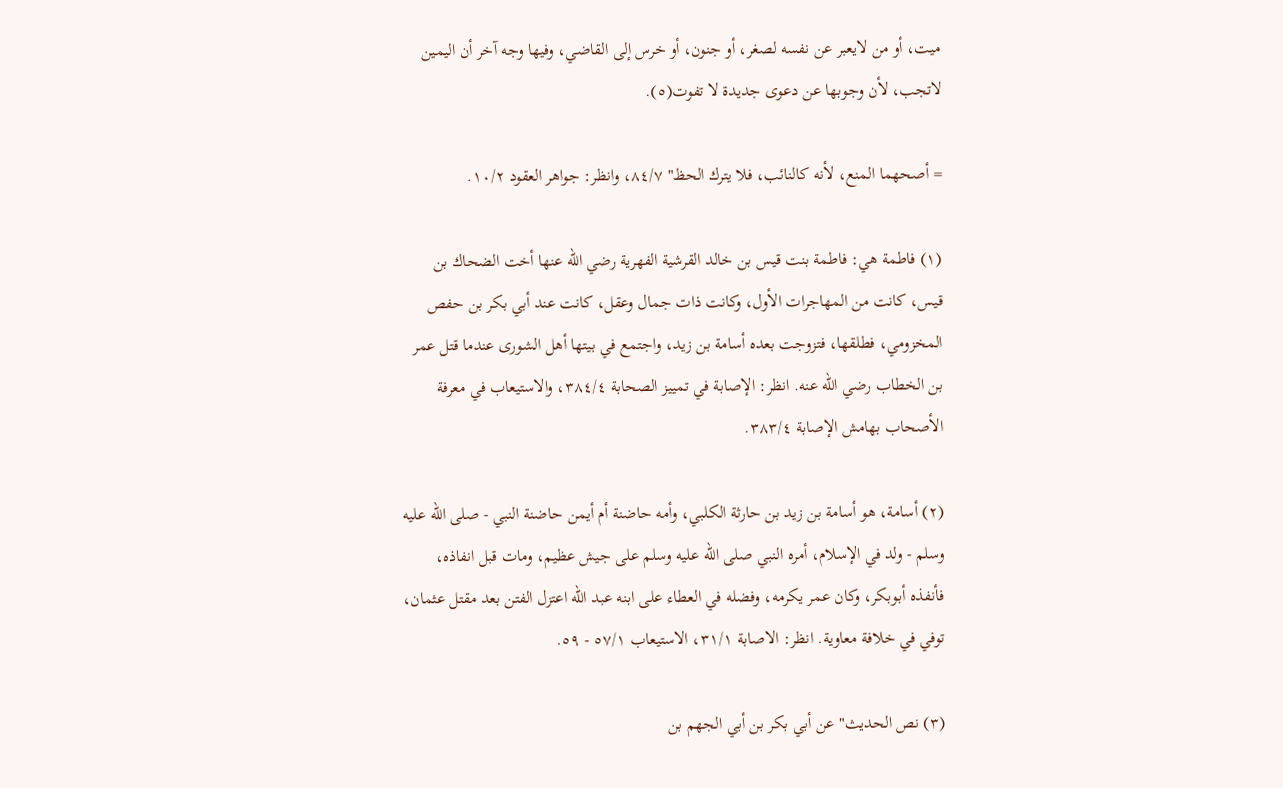ميت، أو من لايعبر عن نفسه لصغر، أو جنون، أو خرس إلى القاضي، وفيها وجه آخر أن اليمين لاتجب، لأن وجوبها عن دعوى جديدة لا تفوت(٥).

= أصحهما المنع، لأنه كالنائب، فلا يترك الحظ" ٨٤/٧، وانظر: جواهر العقود ١٠/٢.

(١) فاطمة هي: فاطمة بنت قيس بن خالد القرشية الفهرية رضي الله عنها أخت الضحاك بن قيس، كانت من المهاجرات الأول، وكانت ذات جمال وعقل، كانت عند أبي بكر بن حفص المخزومي، فطلقها، فتزوجت بعده أسامة بن زيد، واجتمع في بيتها أهل الشورى عندما قتل عمر بن الخطاب رضي الله عنه. انظر: الإصابة في تمييز الصحابة ٣٨٤/٤، والاستيعاب في معرفة الأصحاب بهامش الإصابة ٣٨٣/٤.

(٢) أسامة، هو أسامة بن زيد بن حارثة الكلبي، وأمه حاضنة أم أيمن حاضنة النبي - صلى الله عليه وسلم - ولد في الإسلام، أمره النبي صلى الله عليه وسلم على جيش عظيم، ومات قبل انفاذه، فأنفذه أبوبكر، وكان عمر يكرمه، وفضله في العطاء على ابنه عبد الله اعتزل الفتن بعد مقتل عثمان، توفي في خلافة معاوية. انظر: الاصابة ٣١/١، الاستيعاب ٥٧/١ - ٥٩.

(٣) نص الحديث" عن أبي بكر بن أبي الجهم بن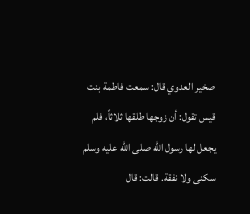صخير العدوي قال: سمعت فاطمة بنت قيس تقول: أن زوجها طلقها ثلاثاً، فلم يجعل لها رسول الله صلى الله عليه وسلم سكنى ولا نفقة. قالت: قال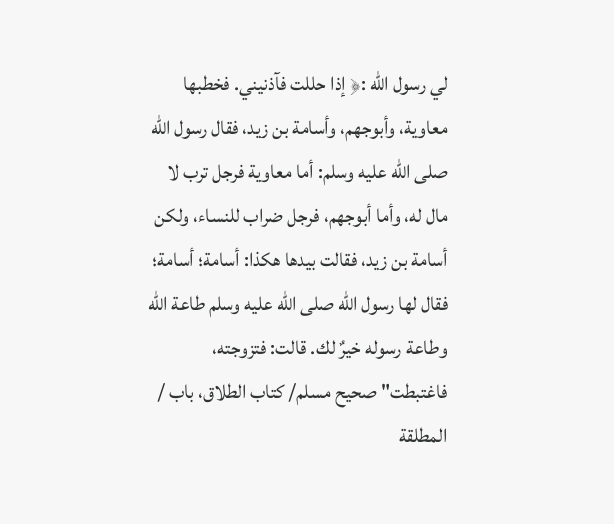لي رسول الله :﴿ إذا حللت فآذنيني. فخطبها معاوية، وأبوجهم، وأسامة بن زيد، فقال رسول الله صلى الله عليه وسلم: أما معاوية فرجل ترب لا مال له، وأما أبوجهم، فرجل ضراب للنساء، ولكن أسامة بن زيد، فقالت بيدها هكذا: أسامة؛ أسامة؛ فقال لها رسول الله صلى الله عليه وسلم طاعة الله وطاعة رسوله خيرٌ لك. قالت: فتزوجته، فاغتبطت" صحيح مسلم/ كتاب الطلاق، باب / المطلقة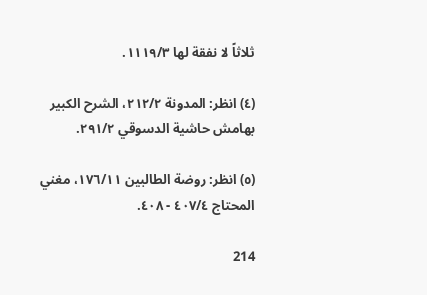ثلاثاً لا نفقة لها ١١١٩/٣.

(٤) انظر: المدونة ٢١٢/٢، الشرح الكبير بهامش حاشية الدسوقي ٢٩١/٢.

(٥) انظر: روضة الطالبين ١٧٦/١١، مغني المحتاج ٤٠٧/٤ - ٤٠٨.

214